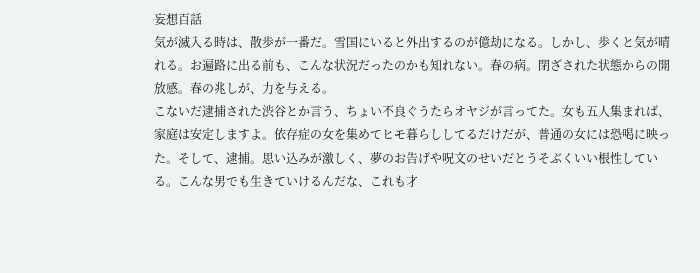妄想百話
気が滅入る時は、散歩が一番だ。雪国にいると外出するのが億劫になる。しかし、歩くと気が晴れる。お遍路に出る前も、こんな状況だったのかも知れない。春の病。閉ざされた状態からの開放感。春の兆しが、力を与える。
こないだ逮捕された渋谷とか言う、ちょい不良ぐうたらオヤジが言ってた。女も五人集まれば、家庭は安定しますよ。依存症の女を集めてヒモ暮らししてるだけだが、普通の女には恐喝に映った。そして、逮捕。思い込みが激しく、夢のお告げや呪文のせいだとうそぶくいい根性している。こんな男でも生きていけるんだな、これも才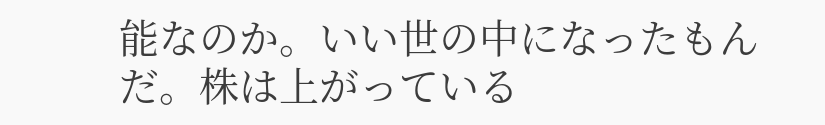能なのか。いい世の中になったもんだ。株は上がっている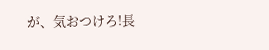が、気おつけろ!長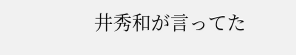井秀和が言ってた